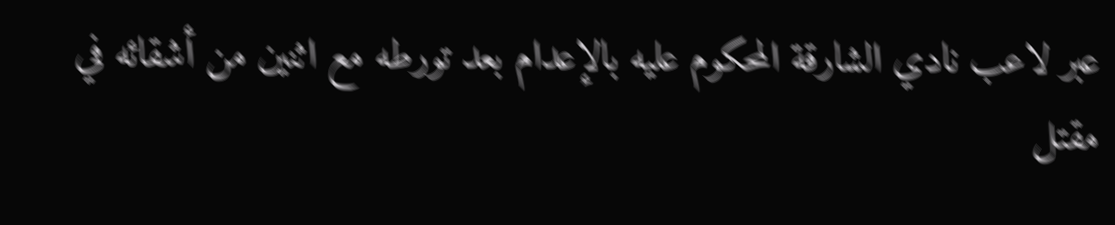عبر لاعب نادي الشارقة المحكوم عليه بالإعدام بعد تورطه مع اثنين من أشقائه في مقتل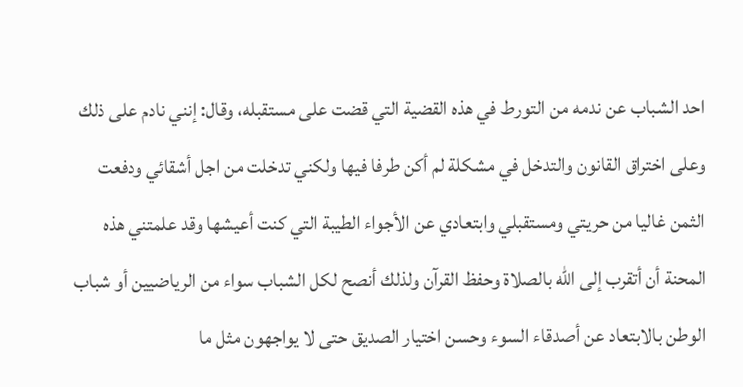احد الشباب عن ندمه من التورط في هذه القضية التي قضت على مستقبله، وقال: إنني نادم على ذلك وعلى اختراق القانون والتدخل في مشكلة لم أكن طرفا فيها ولكني تدخلت من اجل أشقائي ودفعت الثمن غاليا من حريتي ومستقبلي وابتعادي عن الأجواء الطيبة التي كنت أعيشها وقد علمتني هذه المحنة أن أتقرب إلى الله بالصلاة وحفظ القرآن ولذلك أنصح لكل الشباب سواء من الرياضيين أو شباب الوطن بالابتعاد عن أصدقاء السوء وحسن اختيار الصديق حتى لا يواجهون مثل ما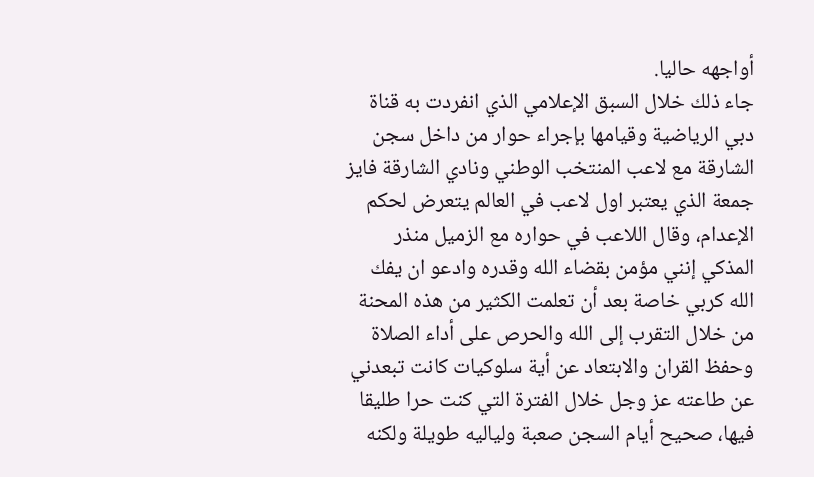أواجهه حاليا.
جاء ذلك خلال السبق الإعلامي الذي انفردت به قناة دبي الرياضية وقيامها بإجراء حوار من داخل سجن الشارقة مع لاعب المنتخب الوطني ونادي الشارقة فايز جمعة الذي يعتبر اول لاعب في العالم يتعرض لحكم الإعدام، وقال اللاعب في حواره مع الزميل منذر المذكي إنني مؤمن بقضاء الله وقدره وادعو ان يفك الله كربي خاصة بعد أن تعلمت الكثير من هذه المحنة من خلال التقرب إلى الله والحرص على أداء الصلاة وحفظ القران والابتعاد عن أية سلوكيات كانت تبعدني عن طاعته عز وجل خلال الفترة التي كنت حرا طليقا فيها، صحيح أيام السجن صعبة ولياليه طويلة ولكنه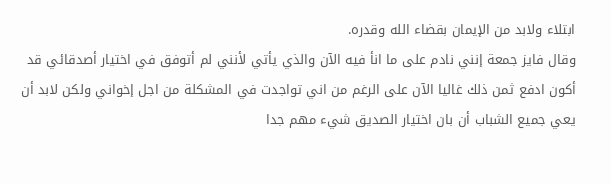ابتلاء ولابد من الإيمان بقضاء الله وقدره.
وقال فايز جمعة إنني نادم على ما انأ فيه الآن والذي يأتي لأنني لم أتوفق في اختيار أصدقائي قد أكون ادفع ثمن ذلك غاليا الآن على الرغم من اني تواجدت في المشكلة من اجل إخواني ولكن لابد أن يعي جميع الشباب أن بان اختيار الصديق شيء مهم جدا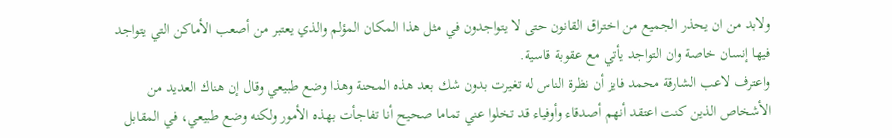ولابد من ان يحذر الجميع من اختراق القانون حتى لا يتواجدون في مثل هذا المكان المؤلم والذي يعتبر من أصعب الأماكن التي يتواجد فيها إنسان خاصة وان التواجد يأتي مع عقوبة قاسية.
واعترف لاعب الشارقة محمد فايز أن نظرة الناس له تغيرت بدون شك بعد هذه المحنة وهذا وضع طبيعي وقال إن هناك العديد من الأشخاص الذين كنت اعتقد أنهم أصدقاء وأوفياء قد تخلوا عني تماما صحيح أنا تفاجأت بهذه الأمور ولكنه وضع طبيعي، في المقابل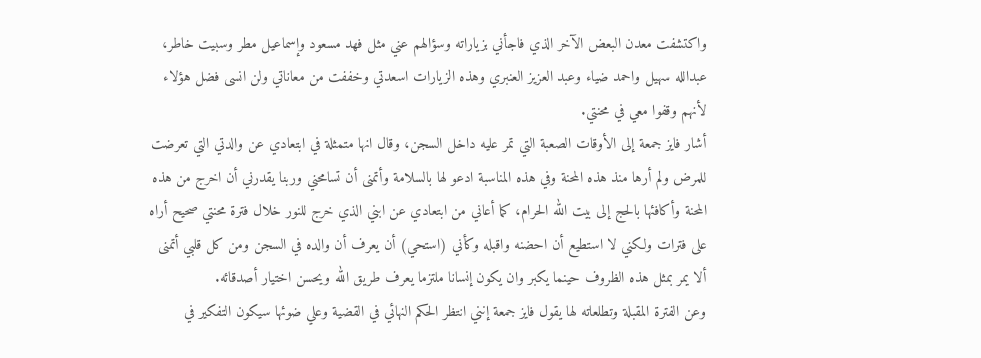واكتشفت معدن البعض الآخر الذي فاجأني بزياراته وسؤالهم عني مثل فهد مسعود وإسماعيل مطر وسبيت خاطر، عبدالله سهيل واحمد ضياء وعبد العزيز العنبري وهذه الزيارات اسعدتي وخففت من معاناتي ولن انسى فضل هؤلاء لأنهم وقفوا معي في محنتي.
أشار فايز جمعة إلى الأوقات الصعبة التي تمر عليه داخل السجن، وقال انها متمثلة في ابتعادي عن والدتي التي تعرضت للمرض ولم أرها منذ هذه المحنة وفي هذه المناسبة ادعو لها بالسلامة وأتمنى أن تسامحني وربنا يقدرني أن اخرج من هذه المحنة وأكافئها بالحج إلى بيت الله الحرام، كما أعاني من ابتعادي عن ابني الذي خرج للنور خلال فترة محنتي صحيح أراه على فترات ولكني لا استطيع أن احضنه واقبله وكأني (استحي) أن يعرف أن والده في السجن ومن كل قلبي أتمنى ألا يمر بمثل هذه الظروف حينما يكبر وان يكون إنسانا ملتزما يعرف طريق الله ويحسن اختيار أصدقائه.
وعن الفترة المقبلة وتطلعاته لها يقول فايز جمعة إنني انتظر الحكم النهائي في القضية وعلي ضوئها سيكون التفكير في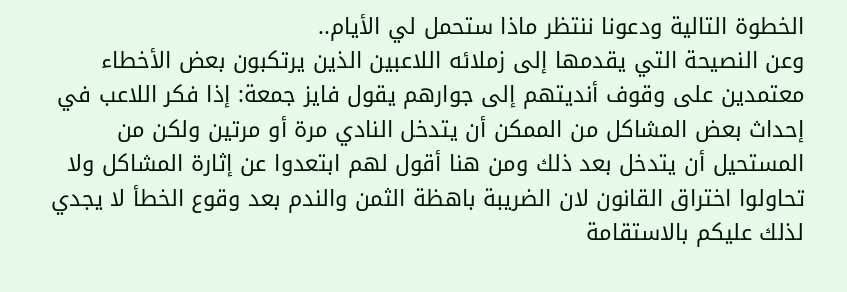الخطوة التالية ودعونا ننتظر ماذا ستحمل لي الأيام..
وعن النصيحة التي يقدمها إلى زملائه اللاعبين الذين يرتكبون بعض الأخطاء معتمدين على وقوف أنديتهم إلى جوارهم يقول فايز جمعة: إذا فكر اللاعب في إحداث بعض المشاكل من الممكن أن يتدخل النادي مرة أو مرتين ولكن من المستحيل أن يتدخل بعد ذلك ومن هنا أقول لهم ابتعدوا عن إثارة المشاكل ولا تحاولوا اختراق القانون لان الضريبة باهظة الثمن والندم بعد وقوع الخطأ لا يجدي لذلك عليكم بالاستقامة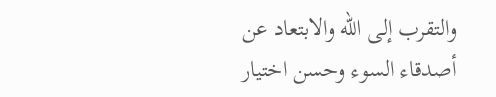والتقرب إلى الله والابتعاد عن أصدقاء السوء وحسن اختيار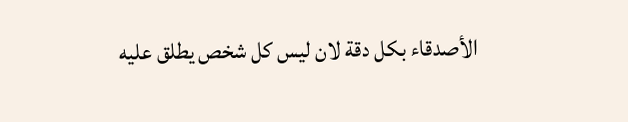الأصدقاء بكل دقة لان ليس كل شخص يطلق عليه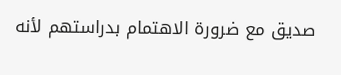صديق مع ضرورة الاهتمام بدراستهم لأنه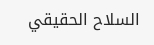السلاح الحقيقي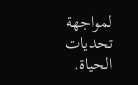لمواجهة تحديات الحياة.